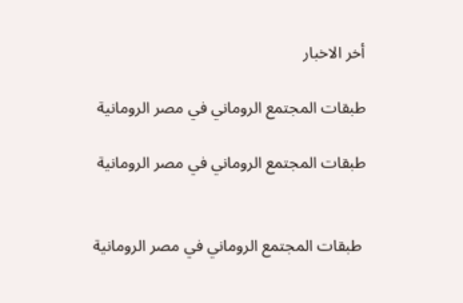أخر الاخبار

طبقات المجتمع الروماني في مصر الرومانية

طبقات المجتمع الروماني في مصر الرومانية


 طبقات المجتمع الروماني في مصر الرومانية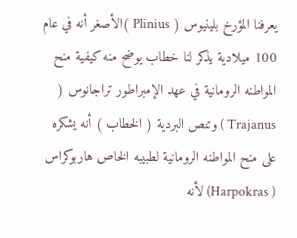يعرفنا المؤرخ بلينيوس ( Plinius )الأصغر أنه في عام 100 ميلادية يذكر لنا خطاب يوضح منه كيفية منح المواطنه الرومانية في عهد الإمبراطور تراجانوس (  Trajanus ) وتنص البردية ( الخطاب ) أنه يشكره على منح المواطنه الرومانية لطبيبه الخاص هاربوكراس ( Harpokras) لأنه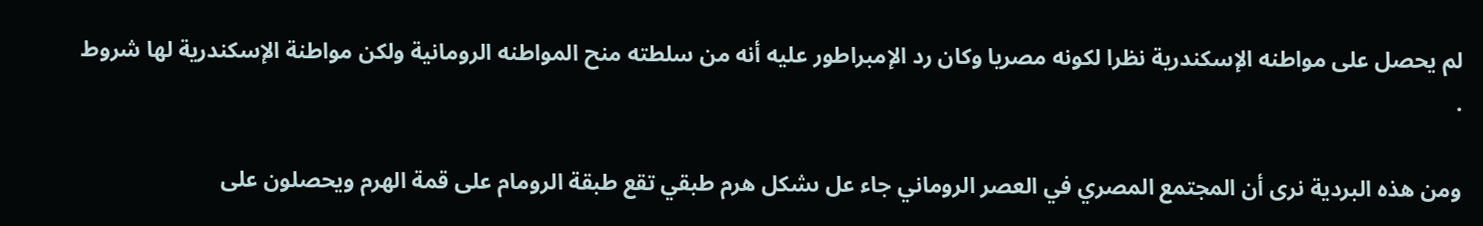لم يحصل على مواطنه الإسكندرية نظرا لكونه مصريا وكان رد الإمبراطور عليه أنه من سلطته منح المواطنه الرومانية ولكن مواطنة الإسكندرية لها شروط .

ومن هذه البردية نرى أن المجتمع المصري في العصر الروماني جاء عل ىشكل هرم طبقي تقع طبقة الرومام على قمة الهرم ويحصلون على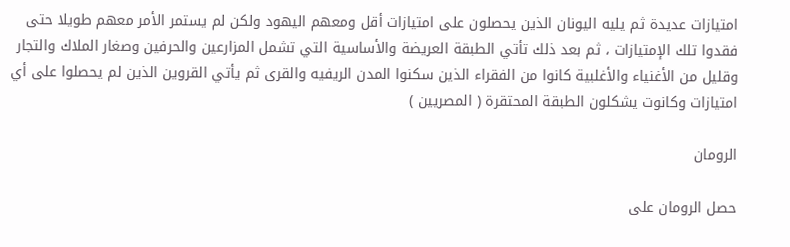امتيازات عديدة ثم يليه اليونان الذين يحصلون على امتيازات أقل ومعهم اليهود ولكن لم يستمر الأمر معهم طويلا حتى فقدوا تلك الإمتيازات ، ثم بعد ذلك تأتي الطبقة العريضة والأساسية التي تشمل المزارعين والحرفين وصغار الملاك والتجار وقليل من الأغنياء والأغلبية كانوا من الفقراء الذين سكنوا المدن الريفيه والقرى ثم يأتي القروين الذين لم يحصلوا على أي امتيازات وكانوت يشكلون الطبقة المحتقرة ( المصريين )

الرومان

حصل الرومان على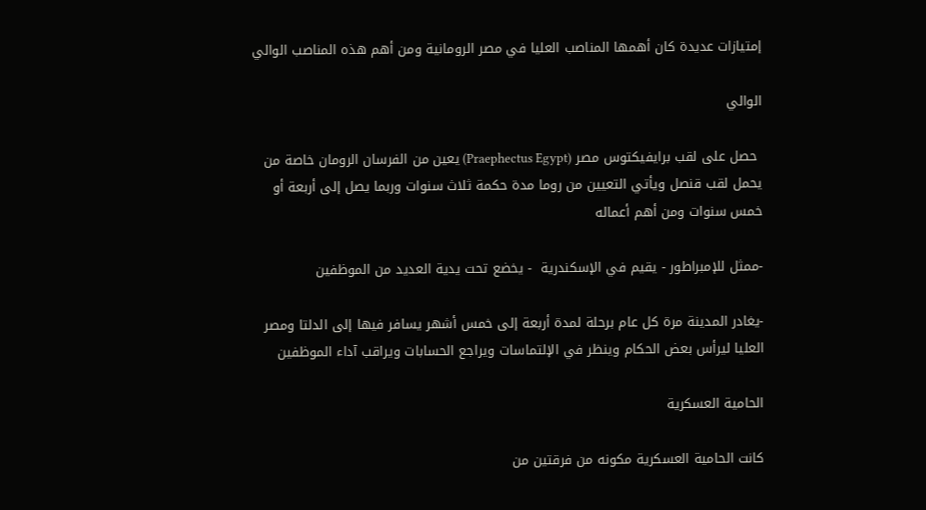إمتيازات عديدة كان أهمها المناصب العليا في مصر الرومانية ومن أهم هذه المناصب الوالي

الوالي

 حصل على لقب برايفيكتوس مصر (Praephectus Egypt) يعين من الفرسان الرومان خاصة من يحمل لقب قنصل ويأتي التعيين من روما مدة حكمة ثلاث سنوات وربما يصل إلى أربعة أو خمس سنوات ومن أهم أعماله

-ممثل للإمبراطور - يقيم في الإسكندرية  - يخضع تحت يدية العديد من الموظفين

-يغادر المدينة مرة كل عام برحلة لمدة أربعة إلى خمس أشهر يسافر فيها إلى الدلتا ومصر العليا ليرأس بعض الحكام وينظر في الإلتماسات ويراجع الحسابات ويراقب آداء الموظفين

الحامية العسكرية

كانت الحامية العسكرية مكونه من فرقتين من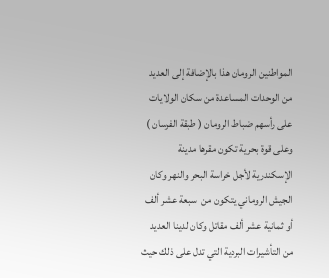المواطنين الرومان هذا بالإضافة إلى العديد من الوحدات المساعدة من سكان الولايات على رأسهم ضباط الرومان ( طبقة الفرسان ) وعلى قوة بحرية تكون مقرها مدينة الإسكندرية لأجل خراسة البحر والنهر وكان الجيش الروماني يتكون من  سبعة عشر ألف أو ثمانية عشر ألف مقاتل وكان لدينا العديد من التأشيرات البردية التي تدل على ذلك حيث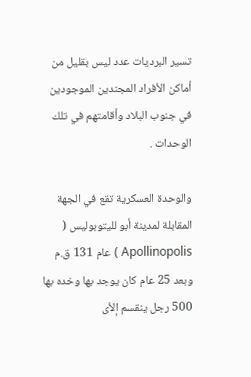تسير البرديات عدد ليس بقليل من أماكن الأفراد المجندين الموجودين في جنوب البلاد وأقامتهم في تلك الوحدات .

والوحدة العسكرية تقع في الجهة المقابلة لمدينة أبو لليتوبوليس ( Apollinopolis ) عام 131 ق.م وبعد 25 عام كان يوجد بها وخده بها 500 رجل ينقسم إلأى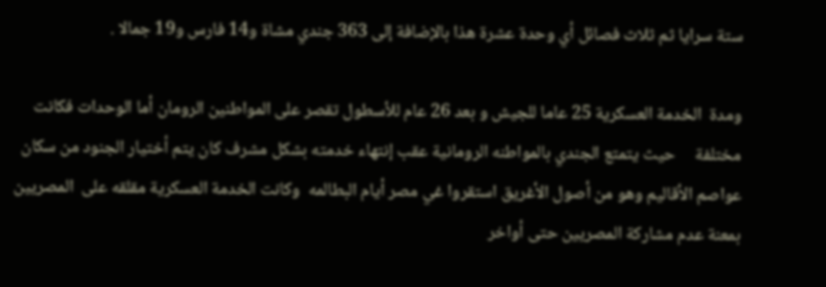ستة سرايا ثم ثلاث فصائل أي وحدة عشرة هذا بالإضافة إلى 363 جندي مشاة و14 فارس و19 جمالا .

ومدة  الخدمة العسكرية 25 عاما للجيش و بعد 26 عام للأسطول تقصر على المواطنين الرومان أما الوحدات فكانت    مختلفة     حيث يتمتع الجندي بالمواطنه الرومانية عقب إنتهاء خدمته بشكل مشرف كان يتم أختيار الجنود من سكان عواصم الأقاليم وهو من أصول الأغريق استقروا غي مصر أيام البطالمه  وكانت الخدمة العسكرية مقلقه على  المصريين بمعنة عدم مشاركة المصريين حتى أواخر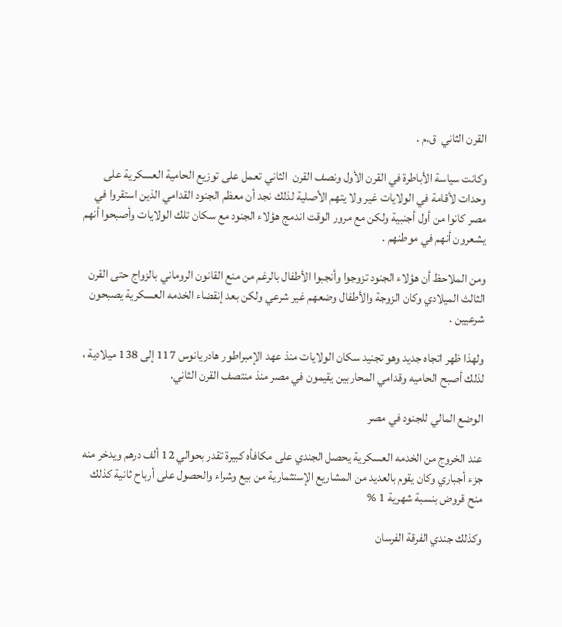القرن الثاني  ق.م .

وكانت سياسة الأباطرة في القرن الأول ونصف القرن  الثاني تعمل على توزيع الحامية العسكرية على وحدات لأقامة في الولايات غير ولا يتهم الأصلية لذلك نجد أن معظم الجنود القدامي الذين استقروا في مصر كانوا من أول أجنبية ولكن مع مرور الوقت اندمج هؤلاء الجنود مع سكان تلك الولايات وأصبحوا أنهم يشعرون أنهم في موطنهم .

ومن الملاحظ أن هؤلاء الجنود تزوجوا وأنجبوا الأطفال بالرغم من منع القانون الروماني بالزواج حتى القرن الثالث الميلادي وكان الزوجة والأطفال وضعهم غير شرعي ولكن بعد إنقضاء الخدمه العسكرية يصبحون شرعيين .

ولهذا ظهر اتجاه جديد وهو تجنيد سكان الولايات منذ عهد الإمبراطور هادريانوس 117 إلى 138 ميلادية ، لذلك أصبح الحاميه وقدامي المحاربين يقيمون في مصر منذ منتصف القرن الثاني.

الوضع المالي للجنود في مصر

عند الخروج من الخدمه العسكرية يحصل الجندي على مكافأه كبيرة تقدر بحوالي 12 ألف درهم ويدخر منه جزء أجباري وكان يقوم بالعديد من المشاريع الإستثمارية من بيع وشراء والحصول على أرباح ثانية كذلك منح قروض بنسبة شهرية 1 %

وكذلك جندي الفرقة الفرسان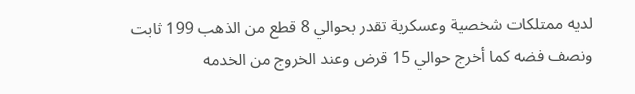لديه ممتلكات شخصية وعسكرية تقدر بحوالي 8 قطع من الذهب 199 ثابت ونصف فضه كما أخرج حوالي 15 قرض وعند الخروج من الخدمه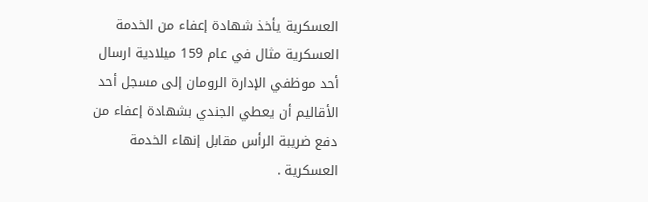العسكرية يأخذ شهادة إعفاء من الخدمة العسكرية مثال في عام 159 ميلادية ارسال أحد موظفي الإدارة الرومان إلى مسجل أحد الأقاليم أن يعطي الجندي بشهادة إعفاء من دفع ضريبة الرأس مقابل إنهاء الخدمة العسكرية .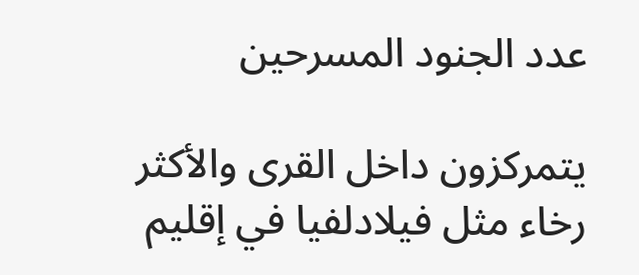عدد الجنود المسرحين

يتمركزون داخل القرى والأكثر رخاء مثل فيلادلفيا في إقليم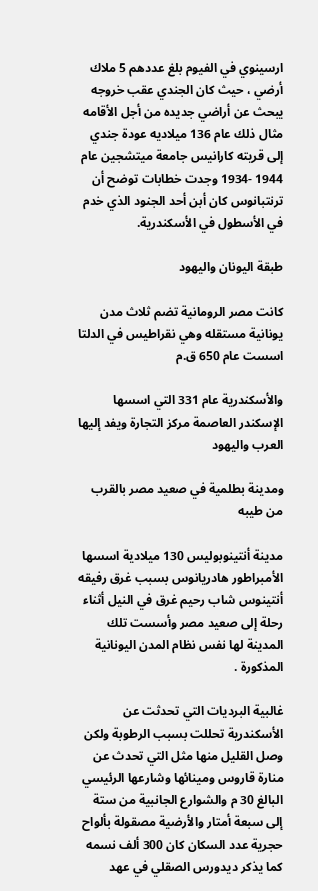ارسينوي في الفيوم بلغ عددهم 5 ملاك أرضي ، حيث كان الجندي عقب خروجه يبحث عن أراضي جديده من أجل الأقامه مثال ذلك عام 136 ميلاديه عودة جندي إلى قريته كارانيس جامعة ميتشجين عام 1944 -1934 وجدت خطابات توضح أن ترنتبانوس كان أبن أحد الجنود الذي خدم في الأسطول في الأسكندرية.

طبقة اليونان واليهود

كانت مصر الرومانية تضم ثلاث مدن يونانية مستقله وهي نقراطيس في الدلتا اسست عام 650 ق.م

والأسكندرية عام 331 التي اسسها الإسكندر العاصمة مركز التجارة ويفد إليها العرب واليهود

ومدينة بطلمية في صعيد مصر بالقرب من طيبه

مدينة أنتينوبوليس 130 ميلادية اسسها الأمبراطور هادريانوس بسبب غرق رفيقه أنتينوس شاب رحيم غرق في النيل أثناء رحلة إلى صعيد مصر وأسست تلك المدينة لها نفس نظام المدن اليونانية المذكورة .

غالبية البرديات التي تحدثت عن الأسكندرية تحللت بسبب الرطوبة ولكن وصل القليل منها مثل التي تحدث عن منارة قاروس ومينائها وشارعها الرئيسي البالغ 30 م والشوارع الجانبية من ستة إلى سبعة أمتار والأرضية مصقولة بألواح حجرية عدد السكان كان 300 ألف نسمه كما يذكر ديدورس الصقلي في عهد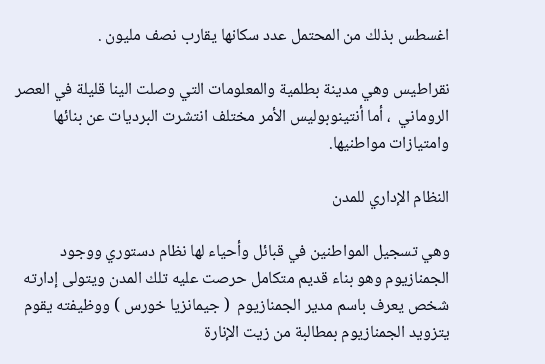اغسطس بذلك من المحتمل عدد سكانها يقارب نصف مليون .

نقراطيس وهي مدينة بطلمية والمعلومات التي وصلت الينا قليلة في العصر الروماني  ، أما أنتينوبوليس الأمر مختلف انتشرت البرديات عن بنائها وامتيازات مواطنيها.

النظام الإداري للمدن

وهي تسجيل المواطنين في قبائل وأحياء لها نظام دستوري ووجود الجمنازيوم وهو بناء قديم متكامل حرصت عليه تلك المدن ويتولى إدارته شخص يعرف باسم مدير الجمنازيوم  ( جيمانزيا خورس ) ووظيفته يقوم يتزويد الجمنازيوم بمطالبة من زيت الإنارة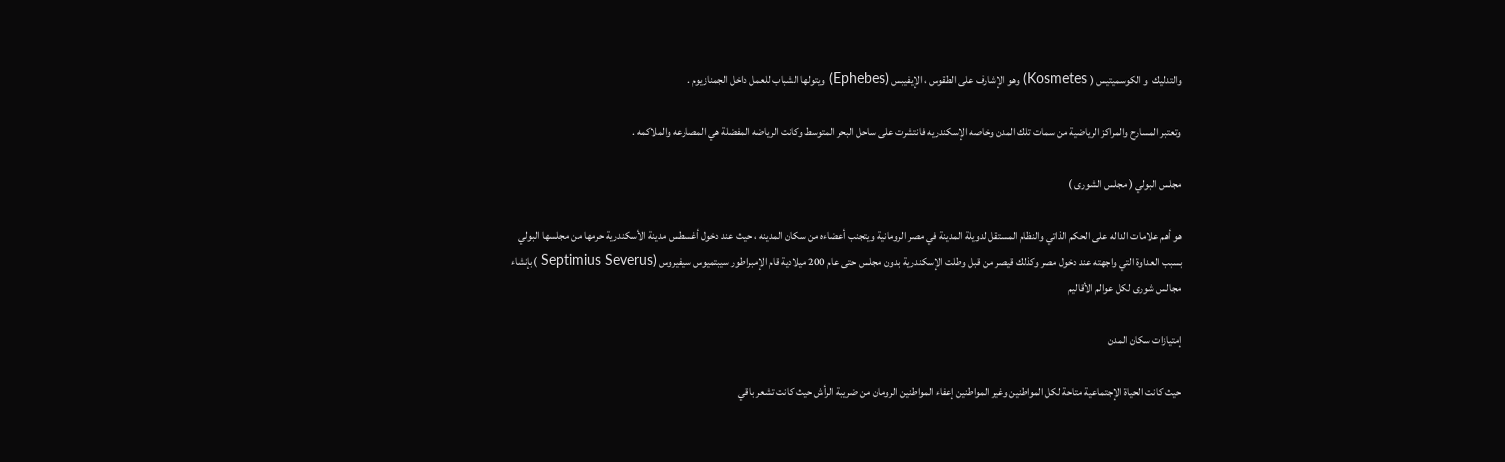والتدليك  و الكوسميتيس ( Kosmetes) وهو الإشارف على الطقوس ، الإيفيبس (Ephebes) ويتولها الشباب للعمل داخل الجمنازيوم .

وتعتبر المسارح والمراكز الرياضية من سمات تلك المدن وخاصه الإسكندريه فانتشرت على ساحل البحر المتوسط وكانت الرياضه المفضلة هي المصارعه والملاكمه .

مجلس البولي ( مجلس الشورى )

هو أهم علامات الداله على الحكم الذاتي والنظام المستقل لدويلة المدينة في مصر الرومانية ويتجنب أعضاءه من سكان المدينه ، حيث عند دخول أغسطس مدينة الأسكندرية حرمها من مجلسها البولي بسبب العداوة التي واجهته عند دخول مصر وكذلك قيصر من قبل وطلت الإسكندرية بدون مجلس حتى عام 200 ميلادية قام الإمبراطور سيبتميوس سيفيروس (Septimius Severus )بإنشاء مجالس شورى لكل عوالم الأقاليم

إمتيازات سكان المدن

حيث كانت الحياة الإجتماعية متاحة لكل المواطنين وغير المواطنين إعفاء المواطنين الرومان من ضريبة الرأش حيث كانت تشعر باقي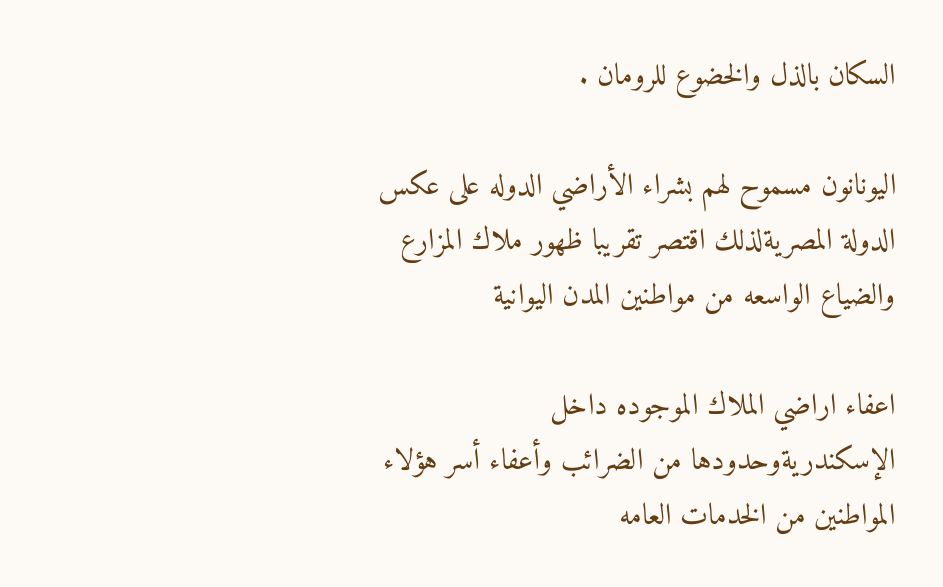السكان بالذل والخضوع للرومان .

اليونانون مسموح لهم بشراء الأراضي الدوله على عكس الدولة المصريةلذلك اقتصر تقريبا ظهور ملاك المزارع والضياع الواسعه من مواطنين المدن اليوانية

اعفاء اراضي الملاك الموجوده داخل الإسكندريةوحدودها من الضرائب وأعفاء أسر هؤلاء المواطنين من الخدمات العامه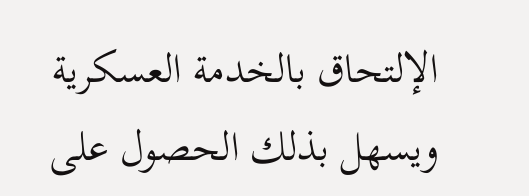الإلتحاق بالخدمة العسكرية ويسهل بذلك الحصول على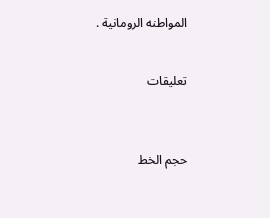المواطنه الرومانية .


تعليقات



حجم الخط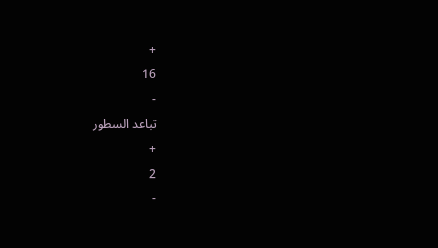+
16
-
تباعد السطور
+
2
-